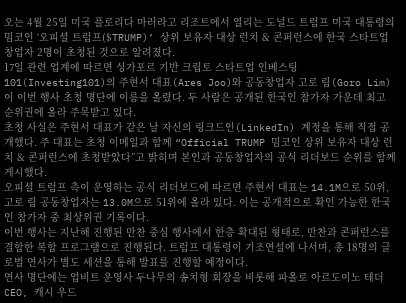오는 4월 25일 미국 플로리다 마러라고 리조트에서 열리는 도널드 트럼프 미국 대통령의 밈코인 ‘오피셜 트럼프($TRUMP)’ 상위 보유자 대상 런치 & 콘퍼런스에 한국 스타트업 창업자 2명이 초청된 것으로 알려졌다.
17일 관련 업계에 따르면 싱가포르 기반 크립토 스타트업 인베스팅101(Investing101)의 주현서 대표(Ares Joo)와 공동창업자 고로 림(Goro Lim)이 이번 행사 초청 명단에 이름을 올렸다. 두 사람은 공개된 한국인 참가자 가운데 최고 순위권에 올라 주목받고 있다.
초청 사실은 주현서 대표가 같은 날 자신의 링크드인(LinkedIn) 계정을 통해 직접 공개했다. 주 대표는 초청 이메일과 함께 “Official TRUMP 밈코인 상위 보유자 대상 런치 & 콘퍼런스에 초청받았다”고 밝히며 본인과 공동창업자의 공식 리더보드 순위를 함께 게시했다.
오피셜 트럼프 측이 운영하는 공식 리더보드에 따르면 주현서 대표는 14.1M으로 50위, 고로 림 공동창업자는 13.0M으로 51위에 올라 있다. 이는 공개적으로 확인 가능한 한국인 참가자 중 최상위권 기록이다.
이번 행사는 지난해 진행된 만찬 중심 행사에서 한층 확대된 형태로, 만찬과 콘퍼런스를 결합한 복합 프로그램으로 진행된다. 트럼프 대통령이 기조연설에 나서며, 총 18명의 글로벌 연사가 별도 세션을 통해 발표를 진행할 예정이다.
연사 명단에는 업비트 운영사 두나무의 송치형 회장을 비롯해 파올로 아르도이노 테더 CEO, 캐시 우드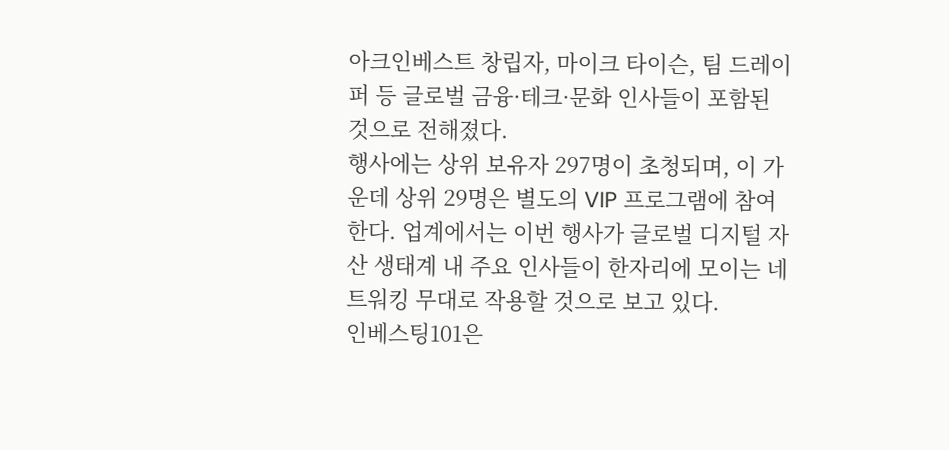아크인베스트 창립자, 마이크 타이슨, 팀 드레이퍼 등 글로벌 금융·테크·문화 인사들이 포함된 것으로 전해졌다.
행사에는 상위 보유자 297명이 초청되며, 이 가운데 상위 29명은 별도의 VIP 프로그램에 참여한다. 업계에서는 이번 행사가 글로벌 디지털 자산 생태계 내 주요 인사들이 한자리에 모이는 네트워킹 무대로 작용할 것으로 보고 있다.
인베스팅101은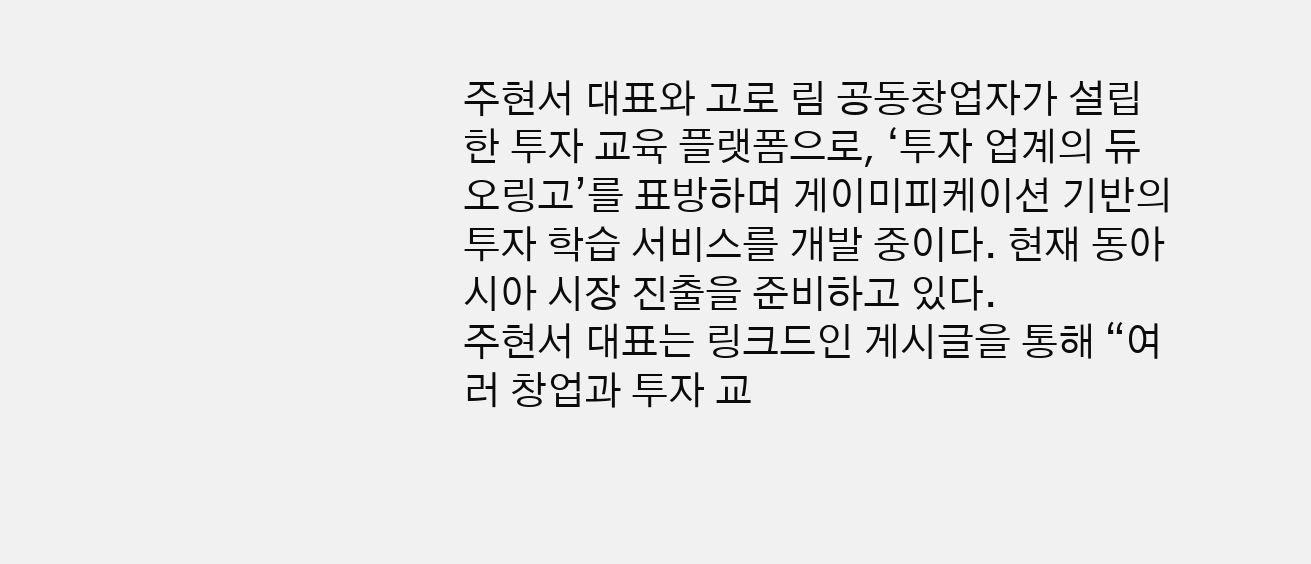주현서 대표와 고로 림 공동창업자가 설립한 투자 교육 플랫폼으로, ‘투자 업계의 듀오링고’를 표방하며 게이미피케이션 기반의 투자 학습 서비스를 개발 중이다. 현재 동아시아 시장 진출을 준비하고 있다.
주현서 대표는 링크드인 게시글을 통해 “여러 창업과 투자 교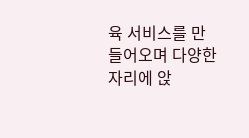육 서비스를 만들어오며 다양한 자리에 앉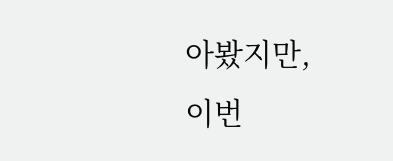아봤지만, 이번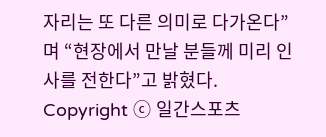자리는 또 다른 의미로 다가온다”며 “현장에서 만날 분들께 미리 인사를 전한다”고 밝혔다.
Copyright ⓒ 일간스포츠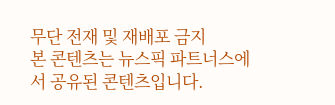무단 전재 및 재배포 금지
본 콘텐츠는 뉴스픽 파트너스에서 공유된 콘텐츠입니다.